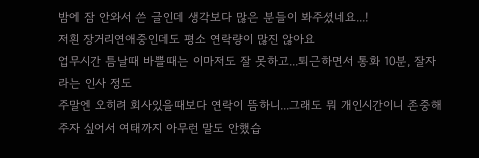밤에 잠 안와서 쓴 글인데 생각보다 많은 분들이 봐주셨네요...!
저흰 장거리연애중인데도 평소 연락량이 많진 않아요
업무시간 틈날때 바쁠때는 이마저도 잘 못하고...퇴근하면서 통화 10분, 잘자라는 인사 정도
주말엔 오히려 회사있을때보다 연락이 뜸하니...그래도 뭐 개인시간이니 존중해주자 싶어서 여태까지 아무런 말도 안했습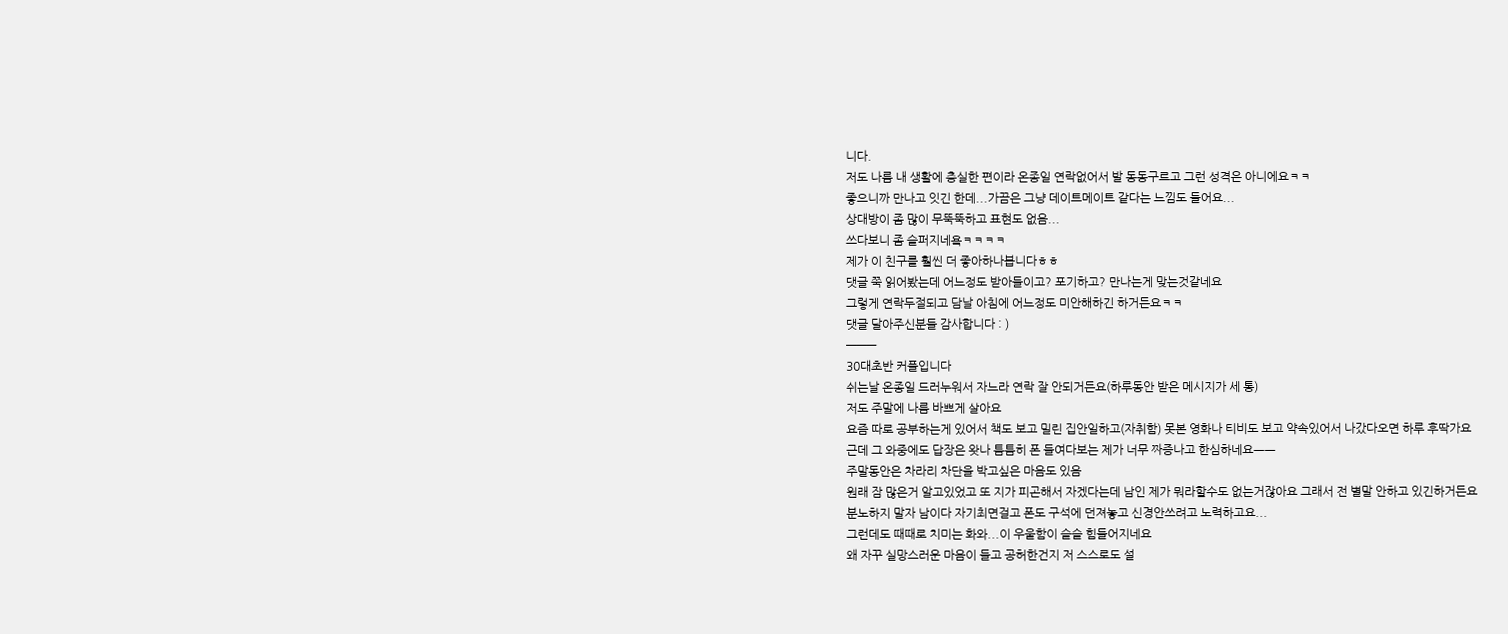니다.
저도 나름 내 생활에 충실한 편이라 온종일 연락없어서 발 동동구르고 그런 성격은 아니에요ㅋㅋ
좋으니까 만나고 잇긴 한데...가끔은 그냥 데이트메이트 같다는 느낌도 들어요...
상대방이 좀 많이 무뚝뚝하고 표현도 없음...
쓰다보니 좀 슬퍼지네욬ㅋㅋㅋㅋ
제가 이 친구를 훨씬 더 좋아하나봅니다ㅎㅎ
댓글 쭉 읽어봤는데 어느정도 받아들이고? 포기하고? 만나는게 맞는것같네요
그렇게 연락두절되고 담날 아침에 어느정도 미안해하긴 하거든요ㅋㅋ
댓글 달아주신분들 감사합니다 : )
———
30대초반 커플입니다
쉬는날 온종일 드러누워서 자느라 연락 잘 안되거든요(하루동안 받은 메시지가 세 통)
저도 주말에 나름 바쁘게 살아요
요즘 따로 공부하는게 있어서 책도 보고 밀린 집안일하고(자취함) 못본 영화나 티비도 보고 약속있어서 나갔다오면 하루 후딱가요
근데 그 와중에도 답장은 왓나 틈틈히 폰 들여다보는 제가 너무 짜증나고 한심하네요ㅡㅡ
주말동안은 차라리 차단을 박고싶은 마음도 있음
원래 잠 많은거 알고있었고 또 지가 피곤해서 자겠다는데 남인 제가 뭐라할수도 없는거잖아요 그래서 전 별말 안하고 있긴하거든요
분노하지 말자 남이다 자기최면걸고 폰도 구석에 던져놓고 신경안쓰려고 노력하고요...
그런데도 때때로 치미는 화와...이 우울함이 슬슬 힘들어지네요
왜 자꾸 실망스러운 마음이 들고 공허한건지 저 스스로도 설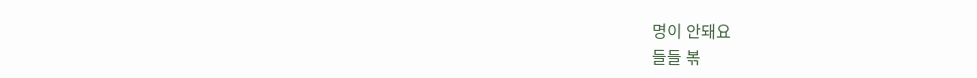명이 안돼요
들들 볶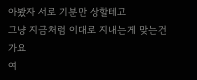아봤자 서로 기분만 상할테고
그냥 지금처럼 이대로 지내는게 맞는건가요
여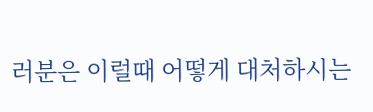러분은 이럴때 어떻게 대처하시는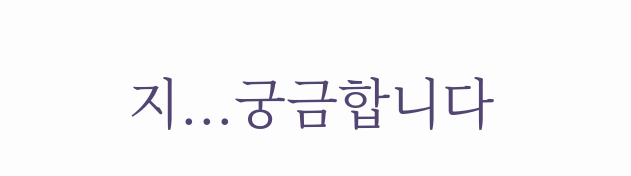지...궁금합니다